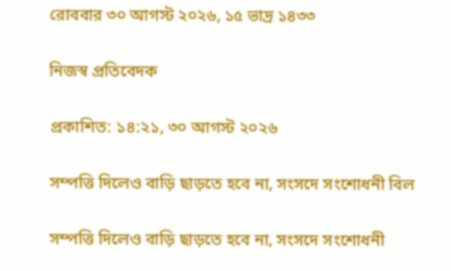রোববার ৩০ আগস্ট ২০২৬, ১৫ ভাদ্র ১৪৩৩

নিজস্ব প্রতিবেদক

প্রকাশিত: ১৪:২১, ৩০ আগস্ট ২০২৬

সম্পত্তি দিলেও বাড়ি ছাড়তে হবে না, সংসদে সংশোধনী বিল

সম্পত্তি দিলেও বাড়ি ছাড়তে হবে না, সংসদে সংশোধনী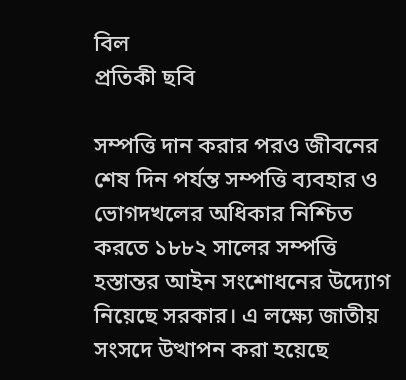বিল
প্রতিকী ছবি

সম্পত্তি দান করার পরও জীবনের শেষ দিন পর্যন্ত সম্পত্তি ব্যবহার ও ভোগদখলের অধিকার নিশ্চিত করতে ১৮৮২ সালের সম্পত্তি হস্তান্তর আইন সংশোধনের উদ্যোগ নিয়েছে সরকার। এ লক্ষ্যে জাতীয় সংসদে উত্থাপন করা হয়েছে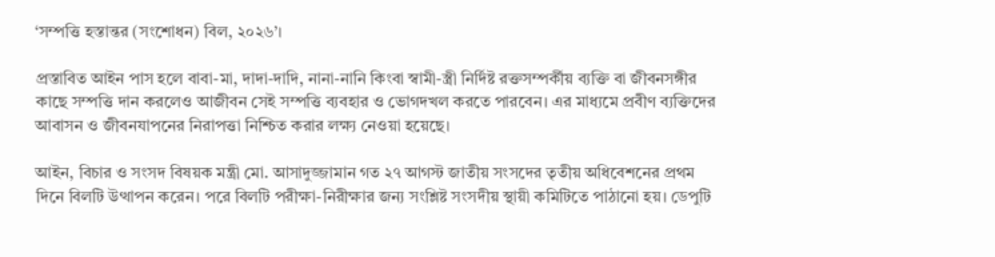‘সম্পত্তি হস্তান্তর (সংশোধন) বিল, ২০২৬’।

প্রস্তাবিত আইন পাস হলে বাবা-মা, দাদা-দাদি, নানা-নানি কিংবা স্বামী-স্ত্রী নির্দিষ্ট রক্তসম্পর্কীয় ব্যক্তি বা জীবনসঙ্গীর কাছে সম্পত্তি দান করলেও আজীবন সেই সম্পত্তি ব্যবহার ও ভোগদখল করতে পারবেন। এর মাধ্যমে প্রবীণ ব্যক্তিদের আবাসন ও জীবনযাপনের নিরাপত্তা নিশ্চিত করার লক্ষ্য নেওয়া হয়েছে।

আইন, বিচার ও সংসদ বিষয়ক মন্ত্রী মো. আসাদুজ্জামান গত ২৭ আগস্ট জাতীয় সংসদের তৃতীয় অধিবেশনের প্রথম দিনে বিলটি উত্থাপন করেন। পরে বিলটি পরীক্ষা-নিরীক্ষার জন্য সংশ্লিষ্ট সংসদীয় স্থায়ী কমিটিতে পাঠানো হয়। ডেপুটি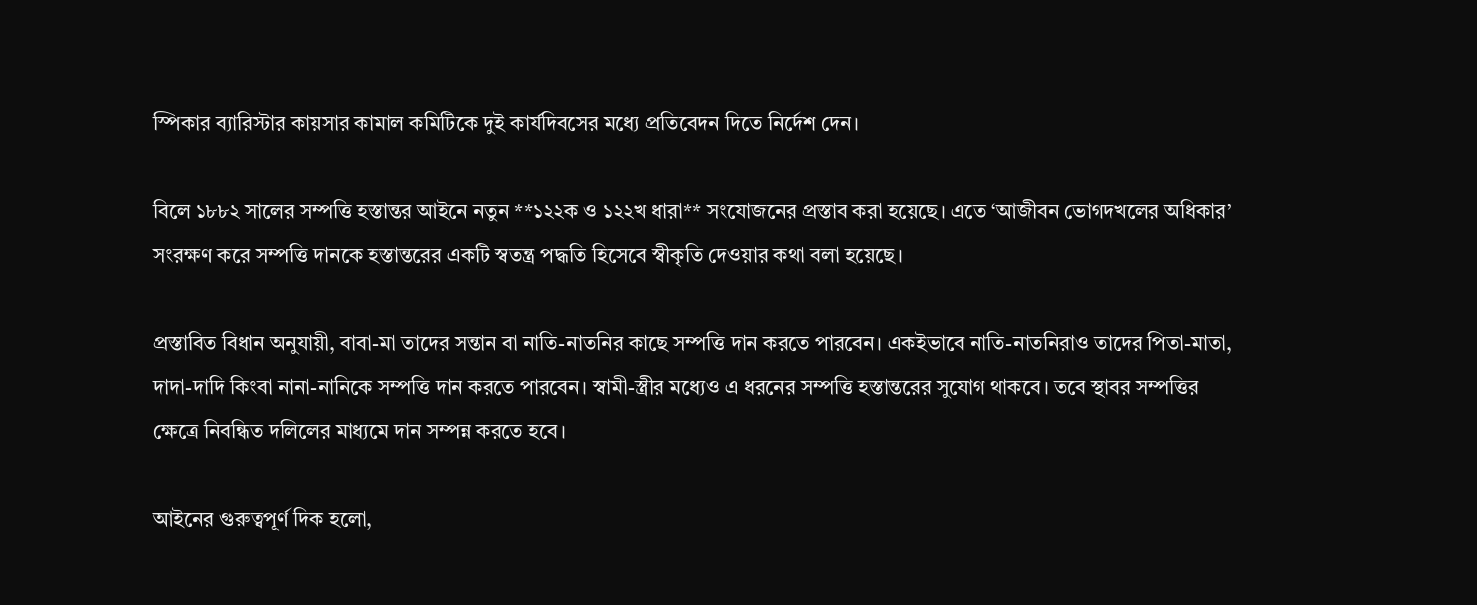স্পিকার ব্যারিস্টার কায়সার কামাল কমিটিকে দুই কার্যদিবসের মধ্যে প্রতিবেদন দিতে নির্দেশ দেন।

বিলে ১৮৮২ সালের সম্পত্তি হস্তান্তর আইনে নতুন **১২২ক ও ১২২খ ধারা** সংযোজনের প্রস্তাব করা হয়েছে। এতে ‘আজীবন ভোগদখলের অধিকার’ সংরক্ষণ করে সম্পত্তি দানকে হস্তান্তরের একটি স্বতন্ত্র পদ্ধতি হিসেবে স্বীকৃতি দেওয়ার কথা বলা হয়েছে।

প্রস্তাবিত বিধান অনুযায়ী, বাবা-মা তাদের সন্তান বা নাতি-নাতনির কাছে সম্পত্তি দান করতে পারবেন। একইভাবে নাতি-নাতনিরাও তাদের পিতা-মাতা, দাদা-দাদি কিংবা নানা-নানিকে সম্পত্তি দান করতে পারবেন। স্বামী-স্ত্রীর মধ্যেও এ ধরনের সম্পত্তি হস্তান্তরের সুযোগ থাকবে। তবে স্থাবর সম্পত্তির ক্ষেত্রে নিবন্ধিত দলিলের মাধ্যমে দান সম্পন্ন করতে হবে।

আইনের গুরুত্বপূর্ণ দিক হলো,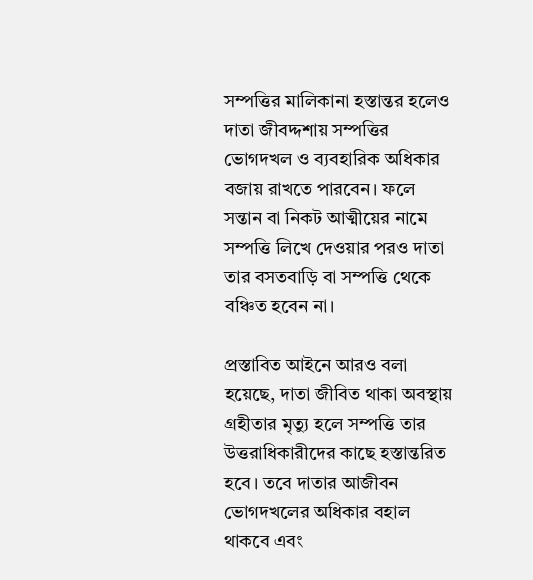সম্পত্তির মালিকানা হস্তান্তর হলেও দাতা জীবদ্দশায় সম্পত্তির ভোগদখল ও ব্যবহারিক অধিকার বজায় রাখতে পারবেন। ফলে সন্তান বা নিকট আত্মীয়ের নামে সম্পত্তি লিখে দেওয়ার পরও দাতা তার বসতবাড়ি বা সম্পত্তি থেকে বঞ্চিত হবেন না।

প্রস্তাবিত আইনে আরও বলা হয়েছে, দাতা জীবিত থাকা অবস্থায় গ্রহীতার মৃত্যু হলে সম্পত্তি তার উত্তরাধিকারীদের কাছে হস্তান্তরিত হবে। তবে দাতার আজীবন ভোগদখলের অধিকার বহাল থাকবে এবং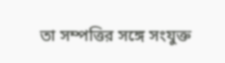তা সম্পত্তির সঙ্গে সংযুক্ত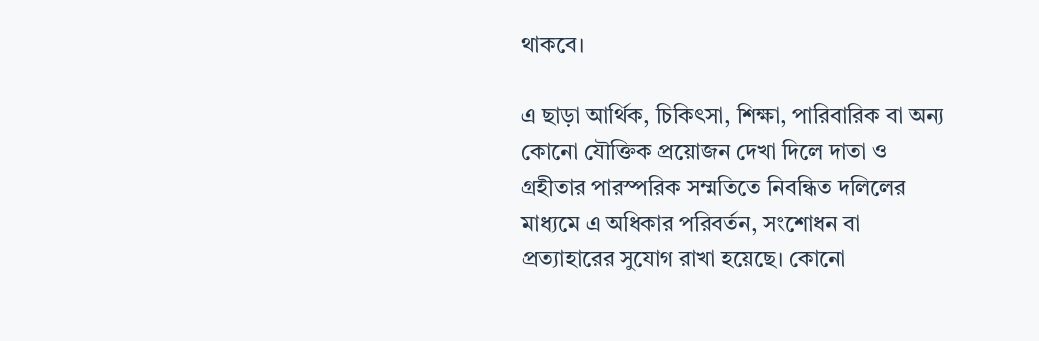থাকবে।

এ ছাড়া আর্থিক, চিকিৎসা, শিক্ষা, পারিবারিক বা অন্য কোনো যৌক্তিক প্রয়োজন দেখা দিলে দাতা ও গ্রহীতার পারস্পরিক সম্মতিতে নিবন্ধিত দলিলের মাধ্যমে এ অধিকার পরিবর্তন, সংশোধন বা প্রত্যাহারের সুযোগ রাখা হয়েছে। কোনো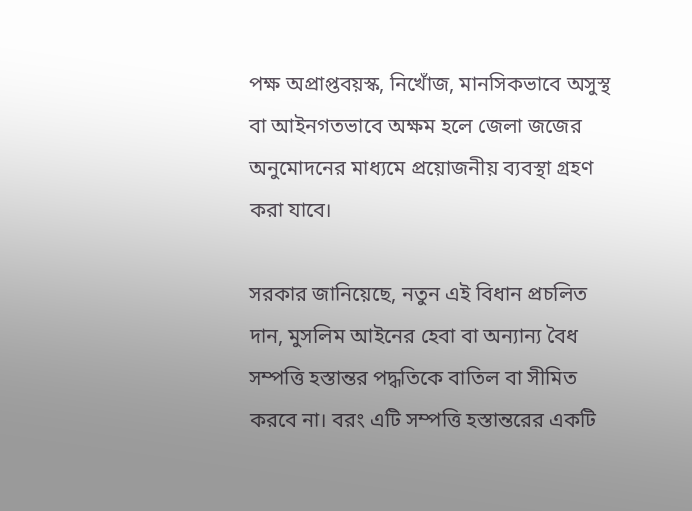পক্ষ অপ্রাপ্তবয়স্ক, নিখোঁজ, মানসিকভাবে অসুস্থ বা আইনগতভাবে অক্ষম হলে জেলা জজের অনুমোদনের মাধ্যমে প্রয়োজনীয় ব্যবস্থা গ্রহণ করা যাবে।

সরকার জানিয়েছে, নতুন এই বিধান প্রচলিত দান, মুসলিম আইনের হেবা বা অন্যান্য বৈধ সম্পত্তি হস্তান্তর পদ্ধতিকে বাতিল বা সীমিত করবে না। বরং এটি সম্পত্তি হস্তান্তরের একটি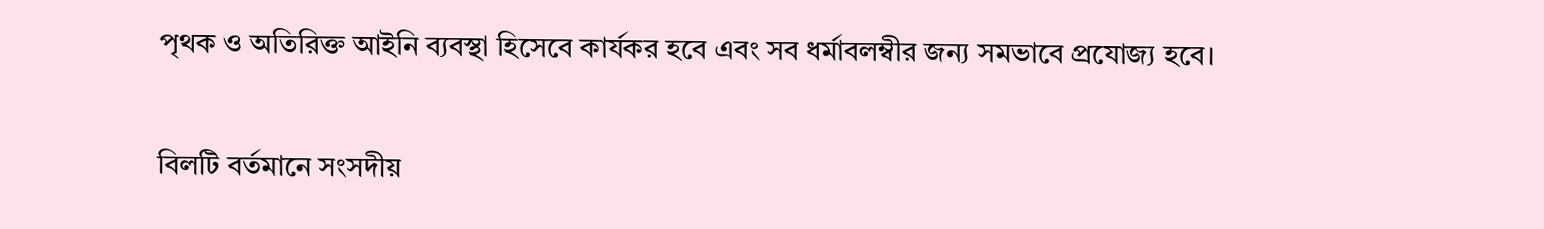পৃথক ও অতিরিক্ত আইনি ব্যবস্থা হিসেবে কার্যকর হবে এবং সব ধর্মাবলম্বীর জন্য সমভাবে প্রযোজ্য হবে।

বিলটি বর্তমানে সংসদীয়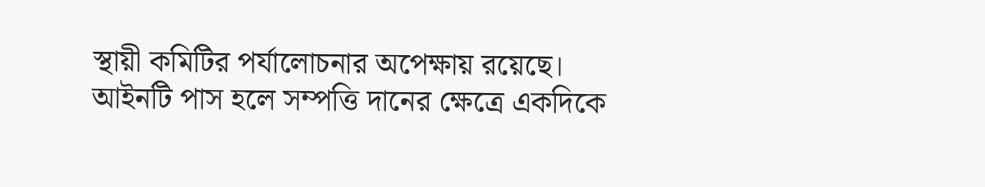স্থায়ী কমিটির পর্যালোচনার অপেক্ষায় রয়েছে। আইনটি পাস হলে সম্পত্তি দানের ক্ষেত্রে একদিকে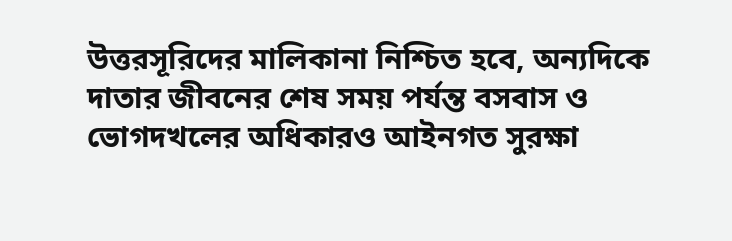উত্তরসূরিদের মালিকানা নিশ্চিত হবে, অন্যদিকে দাতার জীবনের শেষ সময় পর্যন্ত বসবাস ও ভোগদখলের অধিকারও আইনগত সুরক্ষা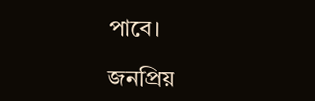পাবে।

জনপ্রিয়